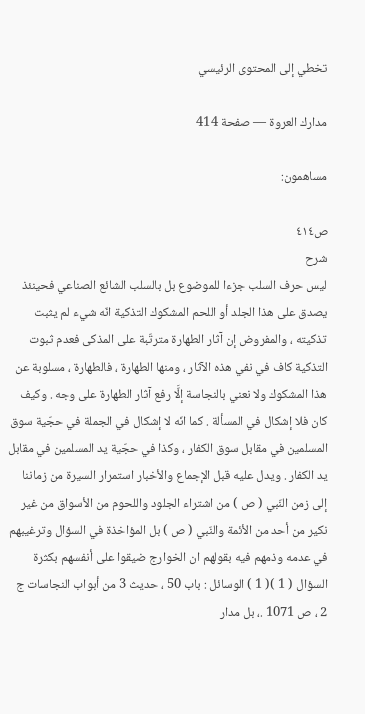تخطي إلى المحتوى الرئيسي

مدارك العروة — صفحة 414

مساهمون:

ص٤١٤
شرح
ليس حرف السلب جزءا للموضوع بل بالسلب الشائع الصناعي فحينئذ يصدق على هذا الجلد أو اللحم المشكوك التذكية انّه شيء لم يثبت تذكيته ، والمفروض إن آثار الطهارة مترتّبة على المذكى فعدم ثبوت التذكية كاف في نفي هذه الآثار ، ومنها الطهارة ، فالطهارة ، مسلوبة عن هذا المشكوك ولا نعني بالنجاسة إلَّا رفع آثار الطهارة على وجه . وكيف كان فلا إشكال في المسألة . كما انّه لا إشكال في الجملة في حجّية سوق المسلمين في مقابل سوق الكفار ، وكذا في حجّية يد المسلمين في مقابل يد الكفار . ويدل عليه قبل الإجماع والأخبار استمرار السيرة من زماننا إلى زمن النّبي ( ص ) من اشتراء الجلود واللحوم من الأسواق من غير نكير من أحد من الأئمة والنّبي ( ص ) بل المؤاخذة في السؤال وترغيبهم في عدمه وذمهم فيه بقولهم ان الخوارج ضيقوا على أنفسهم بكثرة السؤال ( 1 )( 1 ) الوسائل : باب 50 ، حديث 3 من أبواب النجاسات ج 2 ، ص 1071 .، بل مدار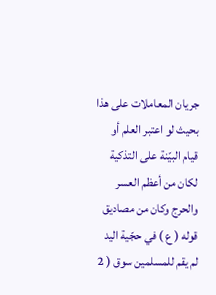جريان المعاملات على هذا بحيث لو اعتبر العلم أو قيام البيّنة على التذكية لكان من أعظم العسر والحرج وكان من مصاديق قوله ( ع ) في حجّية اليد لم يقم للمسلمين سوق ( 2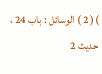)( 2 ) الوسائل : باب 24 ، حديث 2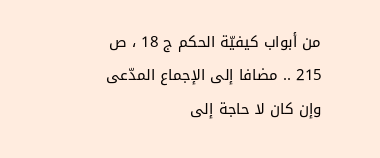من أبواب كيفيّة الحكم ج 18 ، ص 215 .. مضافا إلى الإجماع المدّعى وإن كان لا حاجة إلى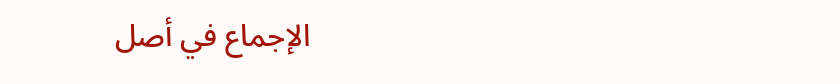الإجماع في أصل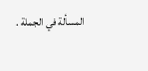المسألة في الجملة .